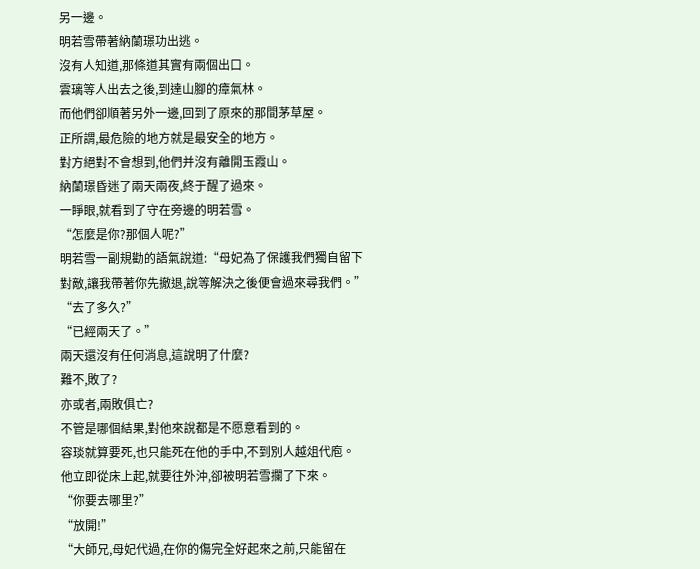另一邊。
明若雪帶著納蘭璟功出逃。
沒有人知道,那條道其實有兩個出口。
雲璃等人出去之後,到達山腳的瘴氣林。
而他們卻順著另外一邊,回到了原來的那間茅草屋。
正所謂,最危險的地方就是最安全的地方。
對方絕對不會想到,他們并沒有離開玉霞山。
納蘭璟昏迷了兩天兩夜,終于醒了過來。
一睜眼,就看到了守在旁邊的明若雪。
“怎麼是你?那個人呢?”
明若雪一副規勸的語氣說道:“母妃為了保護我們獨自留下對敵,讓我帶著你先撤退,說等解決之後便會過來尋我們。”
“去了多久?”
“已經兩天了。”
兩天還沒有任何消息,這說明了什麼?
難不,敗了?
亦或者,兩敗俱亡?
不管是哪個結果,對他來說都是不愿意看到的。
容琰就算要死,也只能死在他的手中,不到別人越俎代庖。
他立即從床上起,就要往外沖,卻被明若雪攔了下來。
“你要去哪里?”
“放開!”
“大師兄,母妃代過,在你的傷完全好起來之前,只能留在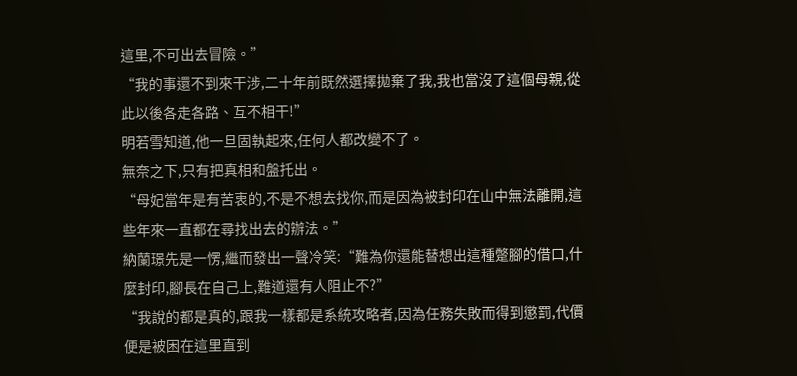這里,不可出去冒險。”
“我的事還不到來干涉,二十年前既然選擇拋棄了我,我也當沒了這個母親,從此以後各走各路、互不相干!”
明若雪知道,他一旦固執起來,任何人都改變不了。
無奈之下,只有把真相和盤托出。
“母妃當年是有苦衷的,不是不想去找你,而是因為被封印在山中無法離開,這些年來一直都在尋找出去的辦法。”
納蘭璟先是一愣,繼而發出一聲冷笑:“難為你還能替想出這種蹩腳的借口,什麼封印,腳長在自己上,難道還有人阻止不?”
“我說的都是真的,跟我一樣都是系統攻略者,因為任務失敗而得到懲罰,代價便是被困在這里直到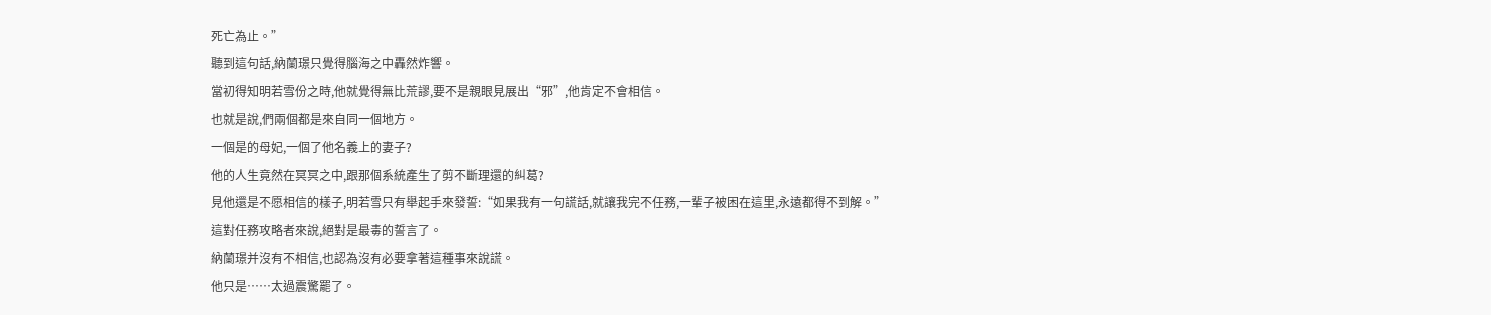死亡為止。”
聽到這句話,納蘭璟只覺得腦海之中轟然炸響。
當初得知明若雪份之時,他就覺得無比荒謬,要不是親眼見展出“邪”,他肯定不會相信。
也就是說,們兩個都是來自同一個地方。
一個是的母妃,一個了他名義上的妻子?
他的人生竟然在冥冥之中,跟那個系統產生了剪不斷理還的糾葛?
見他還是不愿相信的樣子,明若雪只有舉起手來發誓:“如果我有一句謊話,就讓我完不任務,一輩子被困在這里,永遠都得不到解。”
這對任務攻略者來說,絕對是最毒的誓言了。
納蘭璟并沒有不相信,也認為沒有必要拿著這種事來說謊。
他只是……太過震驚罷了。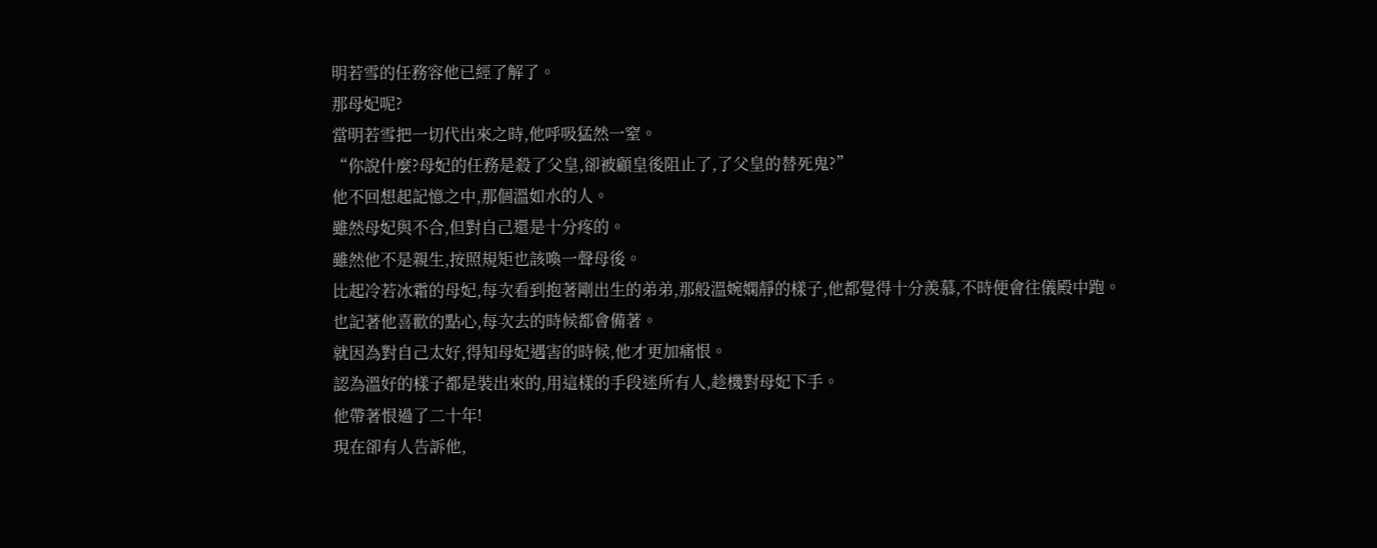明若雪的任務容他已經了解了。
那母妃呢?
當明若雪把一切代出來之時,他呼吸猛然一窒。
“你說什麼?母妃的任務是殺了父皇,卻被顧皇後阻止了,了父皇的替死鬼?”
他不回想起記憶之中,那個溫如水的人。
雖然母妃與不合,但對自己還是十分疼的。
雖然他不是親生,按照規矩也該喚一聲母後。
比起冷若冰霜的母妃,每次看到抱著剛出生的弟弟,那般溫婉嫻靜的樣子,他都覺得十分羨慕,不時便會往儀殿中跑。
也記著他喜歡的點心,每次去的時候都會備著。
就因為對自己太好,得知母妃遇害的時候,他才更加痛恨。
認為溫好的樣子都是裝出來的,用這樣的手段迷所有人,趁機對母妃下手。
他帶著恨過了二十年!
現在卻有人告訴他,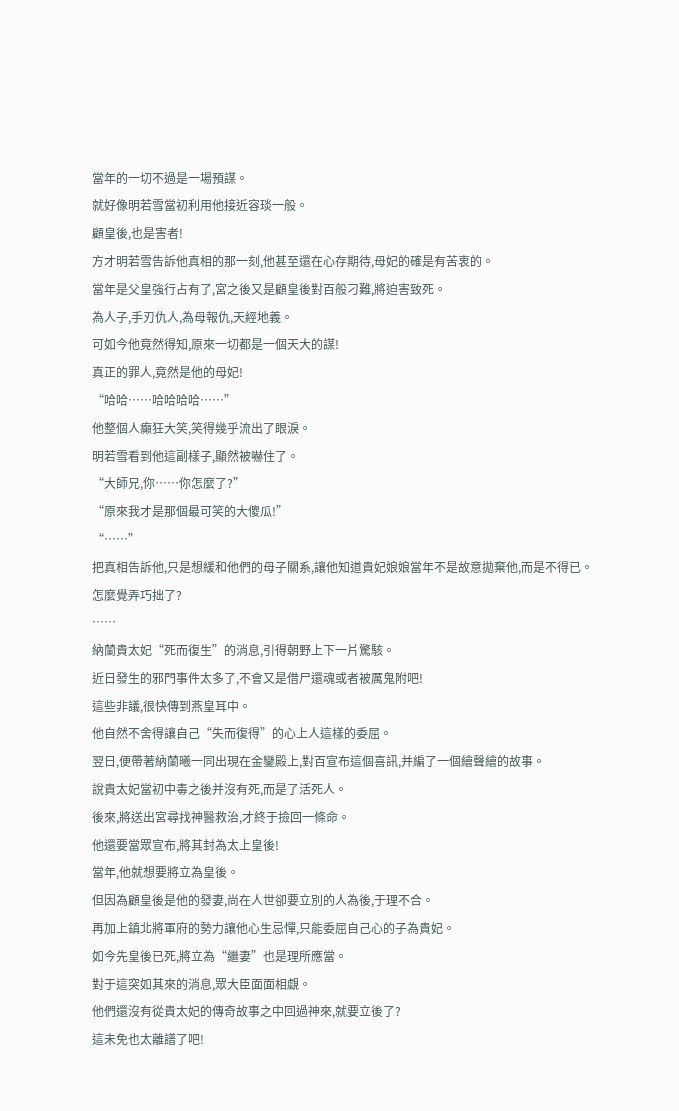當年的一切不過是一場預謀。
就好像明若雪當初利用他接近容琰一般。
顧皇後,也是害者!
方才明若雪告訴他真相的那一刻,他甚至還在心存期待,母妃的確是有苦衷的。
當年是父皇強行占有了,宮之後又是顧皇後對百般刁難,將迫害致死。
為人子,手刃仇人,為母報仇,天經地義。
可如今他竟然得知,原來一切都是一個天大的謀!
真正的罪人,竟然是他的母妃!
“哈哈……哈哈哈哈……”
他整個人癲狂大笑,笑得幾乎流出了眼淚。
明若雪看到他這副樣子,顯然被嚇住了。
“大師兄,你……你怎麼了?”
“原來我才是那個最可笑的大傻瓜!”
“……”
把真相告訴他,只是想緩和他們的母子關系,讓他知道貴妃娘娘當年不是故意拋棄他,而是不得已。
怎麼覺弄巧拙了?
……
納蘭貴太妃“死而復生”的消息,引得朝野上下一片驚駭。
近日發生的邪門事件太多了,不會又是借尸還魂或者被厲鬼附吧!
這些非議,很快傳到燕皇耳中。
他自然不舍得讓自己“失而復得”的心上人這樣的委屈。
翌日,便帶著納蘭曦一同出現在金鑾殿上,對百宣布這個喜訊,并編了一個繪聲繪的故事。
說貴太妃當初中毒之後并沒有死,而是了活死人。
後來,將送出宮尋找神醫救治,才終于撿回一條命。
他還要當眾宣布,將其封為太上皇後!
當年,他就想要將立為皇後。
但因為顧皇後是他的發妻,尚在人世卻要立別的人為後,于理不合。
再加上鎮北將軍府的勢力讓他心生忌憚,只能委屈自己心的子為貴妃。
如今先皇後已死,將立為“繼妻”也是理所應當。
對于這突如其來的消息,眾大臣面面相覷。
他們還沒有從貴太妃的傳奇故事之中回過神來,就要立後了?
這未免也太離譜了吧!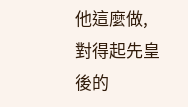他這麼做,對得起先皇後的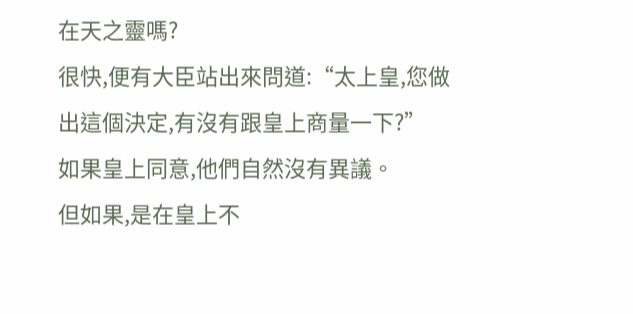在天之靈嗎?
很快,便有大臣站出來問道:“太上皇,您做出這個決定,有沒有跟皇上商量一下?”
如果皇上同意,他們自然沒有異議。
但如果,是在皇上不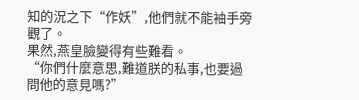知的況之下“作妖”,他們就不能袖手旁觀了。
果然,燕皇臉變得有些難看。
“你們什麼意思,難道朕的私事,也要過問他的意見嗎?”